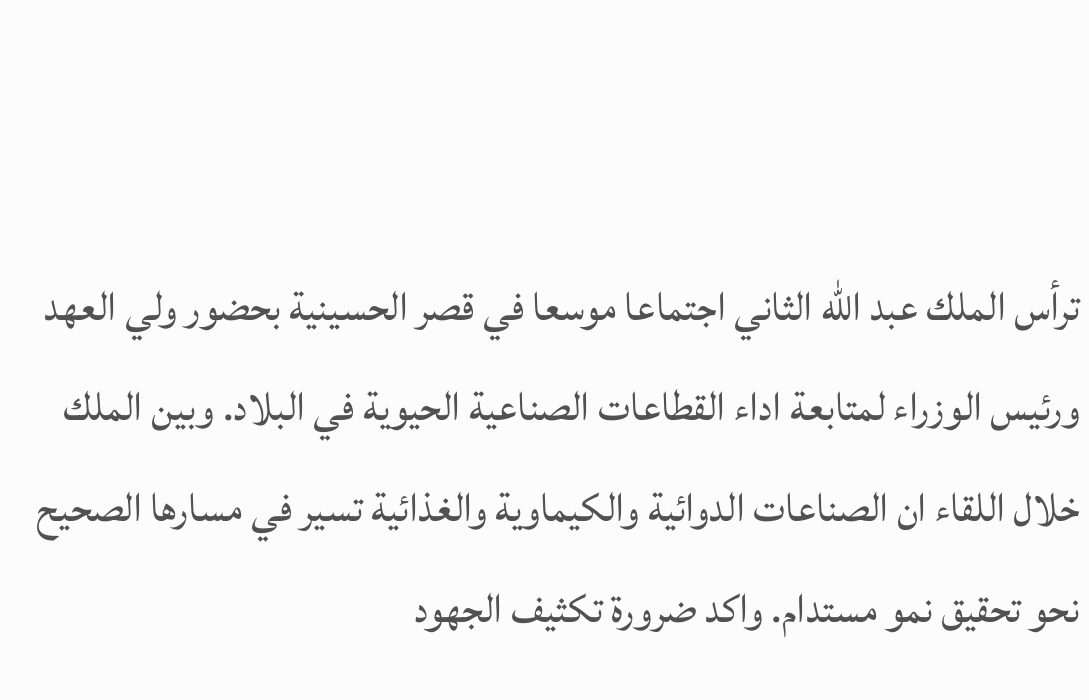ترأس الملك عبد الله الثاني اجتماعا موسعا في قصر الحسينية بحضور ولي العهد ورئيس الوزراء لمتابعة اداء القطاعات الصناعية الحيوية في البلاد. وبين الملك خلال اللقاء ان الصناعات الدوائية والكيماوية والغذائية تسير في مسارها الصحيح نحو تحقيق نمو مستدام. واكد ضرورة تكثيف الجهود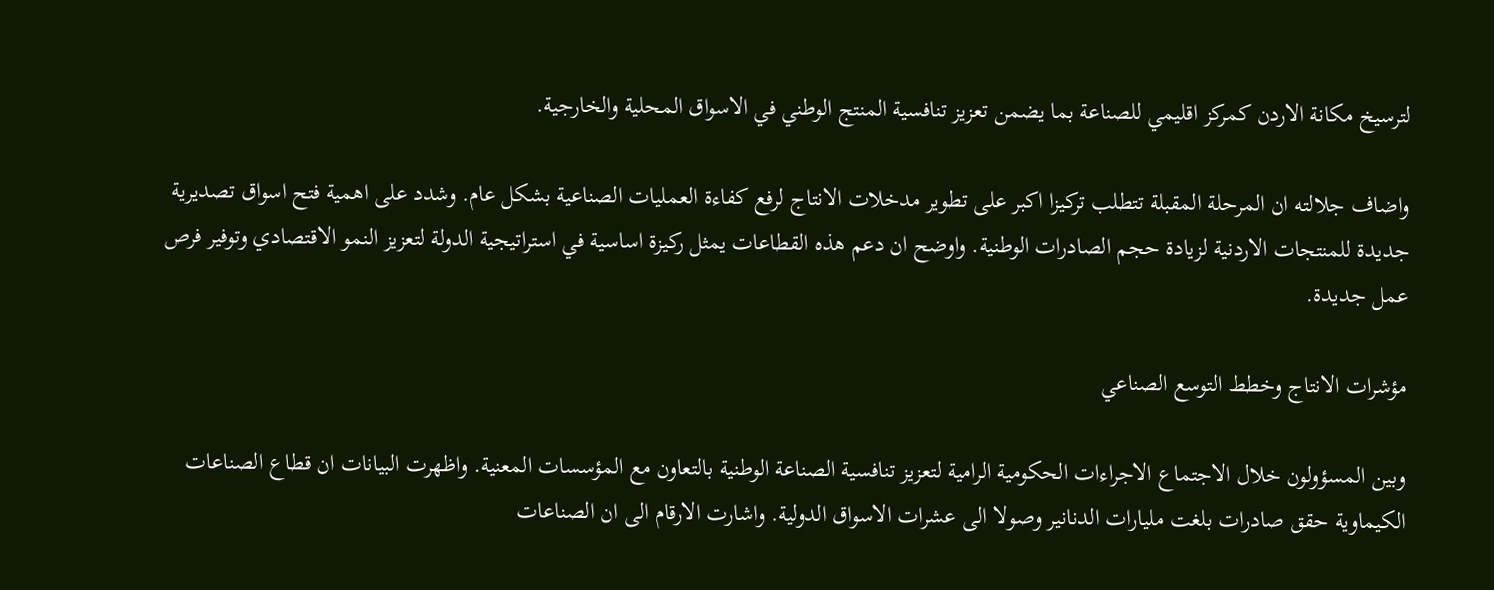لترسيخ مكانة الاردن كمركز اقليمي للصناعة بما يضمن تعزيز تنافسية المنتج الوطني في الاسواق المحلية والخارجية.

واضاف جلالته ان المرحلة المقبلة تتطلب تركيزا اكبر على تطوير مدخلات الانتاج لرفع كفاءة العمليات الصناعية بشكل عام. وشدد على اهمية فتح اسواق تصديرية جديدة للمنتجات الاردنية لزيادة حجم الصادرات الوطنية. واوضح ان دعم هذه القطاعات يمثل ركيزة اساسية في استراتيجية الدولة لتعزيز النمو الاقتصادي وتوفير فرص عمل جديدة.

مؤشرات الانتاج وخطط التوسع الصناعي

وبين المسؤولون خلال الاجتماع الاجراءات الحكومية الرامية لتعزيز تنافسية الصناعة الوطنية بالتعاون مع المؤسسات المعنية. واظهرت البيانات ان قطاع الصناعات الكيماوية حقق صادرات بلغت مليارات الدنانير وصولا الى عشرات الاسواق الدولية. واشارت الارقام الى ان الصناعات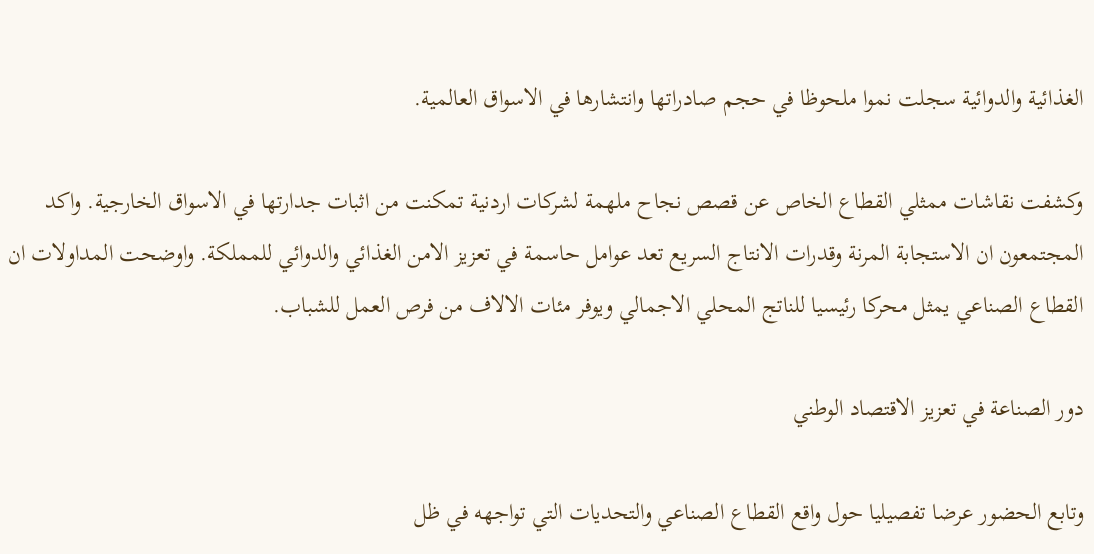الغذائية والدوائية سجلت نموا ملحوظا في حجم صادراتها وانتشارها في الاسواق العالمية.

وكشفت نقاشات ممثلي القطاع الخاص عن قصص نجاح ملهمة لشركات اردنية تمكنت من اثبات جدارتها في الاسواق الخارجية. واكد المجتمعون ان الاستجابة المرنة وقدرات الانتاج السريع تعد عوامل حاسمة في تعزيز الامن الغذائي والدوائي للمملكة. واوضحت المداولات ان القطاع الصناعي يمثل محركا رئيسيا للناتج المحلي الاجمالي ويوفر مئات الالاف من فرص العمل للشباب.

دور الصناعة في تعزيز الاقتصاد الوطني

وتابع الحضور عرضا تفصيليا حول واقع القطاع الصناعي والتحديات التي تواجهه في ظل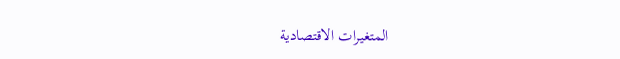المتغيرات الاقتصادية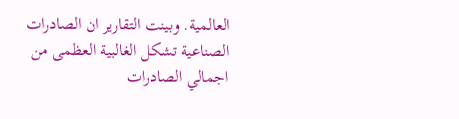العالمية. وبينت التقارير ان الصادرات الصناعية تشكل الغالبية العظمى من اجمالي الصادرات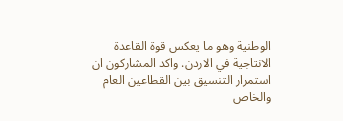الوطنية وهو ما يعكس قوة القاعدة الانتاجية في الاردن. واكد المشاركون ان استمرار التنسيق بين القطاعين العام والخاص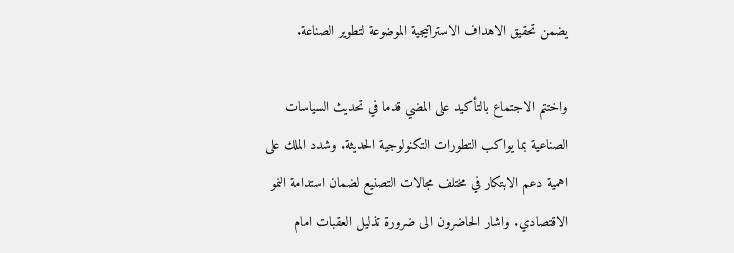يضمن تحقيق الاهداف الاستراتيجية الموضوعة لتطوير الصناعة.

واختتم الاجتماع بالتأكيد على المضي قدما في تحديث السياسات الصناعية بما يواكب التطورات التكنولوجية الحديثة. وشدد الملك على اهمية دعم الابتكار في مختلف مجالات التصنيع لضمان استدامة النمو الاقتصادي. واشار الحاضرون الى ضرورة تذليل العقبات امام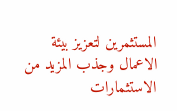المستثمرين لتعزيز بيئة الاعمال وجذب المزيد من الاستثمارات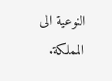النوعية الى المملكة.